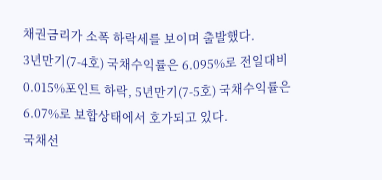채권금리가 소폭 하락세를 보이며 출발했다.
3년만기(7-4호) 국채수익률은 6.095%로 전일대비 0.015%포인트 하락, 5년만기(7-5호) 국채수익률은 6.07%로 보합상태에서 호가되고 있다.
국채선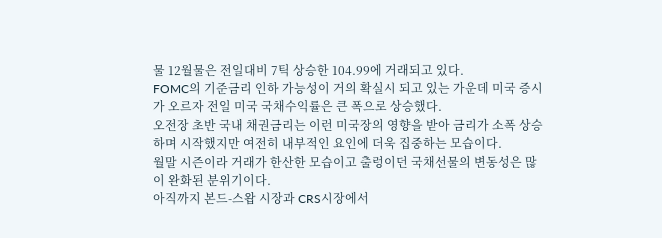물 12월물은 전일대비 7틱 상승한 104.99에 거래되고 있다.
FOMC의 기준금리 인하 가능성이 거의 확실시 되고 있는 가운데 미국 증시가 오르자 전일 미국 국채수익률은 큰 폭으로 상승했다.
오전장 초반 국내 채권금리는 이런 미국장의 영향을 받아 금리가 소폭 상승하며 시작했지만 여전히 내부적인 요인에 더욱 집중하는 모습이다.
월말 시즌이라 거래가 한산한 모습이고 출렁이던 국채선물의 변동성은 많이 완화된 분위기이다.
아직까지 본드-스왑 시장과 CRS시장에서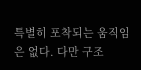특별히 포착되는 움직임은 없다. 다만 구조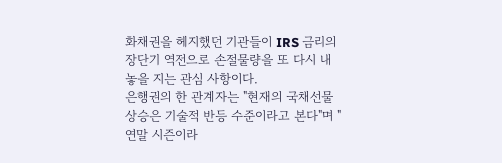화채권을 헤지했던 기관들이 IRS 금리의 장단기 역전으로 손절물량을 또 다시 내 놓을 지는 관심 사항이다.
은행권의 한 관계자는 "현재의 국채선물 상승은 기술적 반등 수준이라고 본다"며 "연말 시즌이라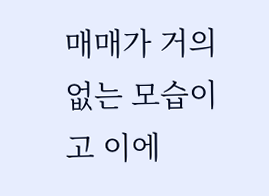매매가 거의 없는 모습이고 이에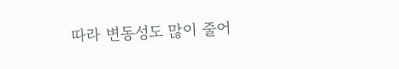따라 변동성도 많이 줄어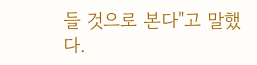들 것으로 본다"고 말했다.